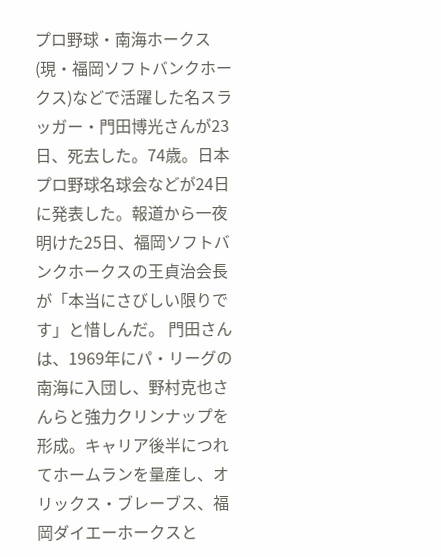プロ野球・南海ホークス(現・福岡ソフトバンクホークス)などで活躍した名スラッガー・門田博光さんが23日、死去した。74歳。日本プロ野球名球会などが24日に発表した。報道から一夜明けた25日、福岡ソフトバンクホークスの王貞治会長が「本当にさびしい限りです」と惜しんだ。 門田さんは、1969年にパ・リーグの南海に入団し、野村克也さんらと強力クリンナップを形成。キャリア後半につれてホームランを量産し、オリックス・ブレーブス、福岡ダイエーホークスと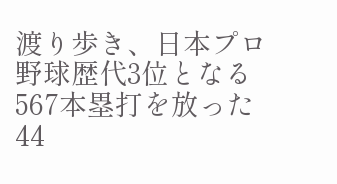渡り歩き、日本プロ野球歴代3位となる567本塁打を放った44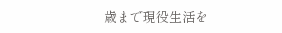歳まで現役生活を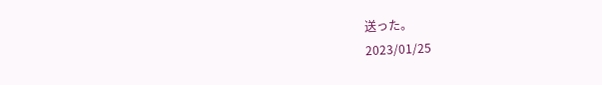送った。
2023/01/25